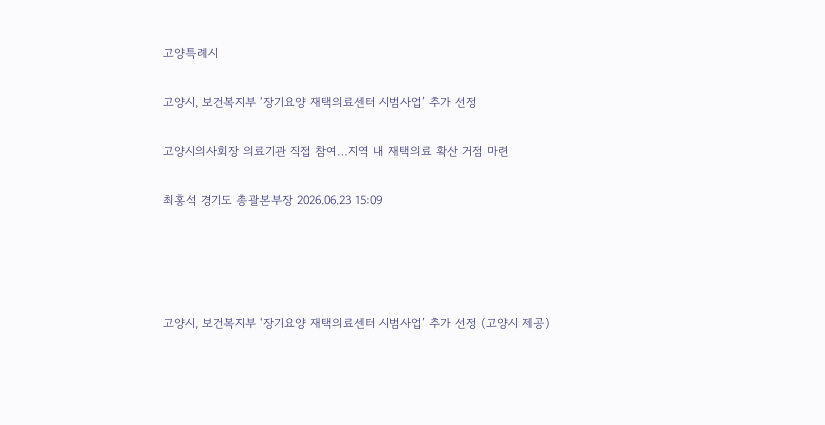고양특례시

고양시, 보건복지부 ‘장기요양 재택의료센터 시범사업’ 추가 선정

고양시의사회장 의료기관 직접 참여…지역 내 재택의료 확산 거점 마련

최홍석 경기도 총괄본부장 2026.06.23 15:09




고양시, 보건복지부 ‘장기요양 재택의료센터 시범사업’ 추가 선정 (고양시 제공)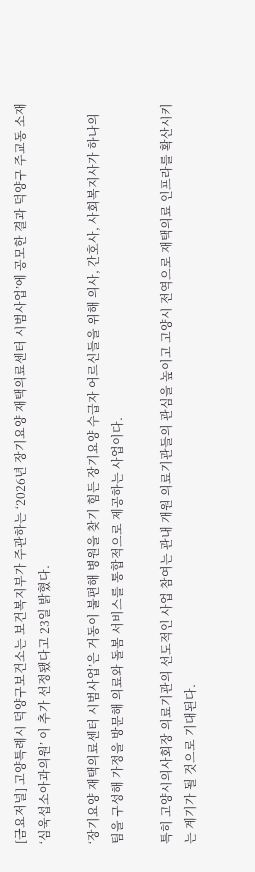[금요저널] 고양특례시 덕양구보건소는 보건복지부가 주관하는 ‘2026년 장기요양 재택의료센터 시범사업’에 공모한 결과 덕양구 주교동 소재 ‘심욱섭소아과의원’ 이 추가 선정됐다고 23일 밝혔다.

‘장기요양 재택의료센터 시범사업’은 거동이 불편해 병원을 찾기 힘든 장기요양 수급자 어르신들을 위해 의사, 간호사, 사회복지사가 하나의 팀을 구성해 가정을 방문해 의료와 돌봄 서비스를 통합적으로 제공하는 사업이다.

특히 고양시의사회장 의료기관의 선도적인 사업 참여는 관내 개원 의료기관들의 관심을 높이고 고양시 전역으로 재택의료 인프라를 확산시키는 계기가 될 것으로 기대된다.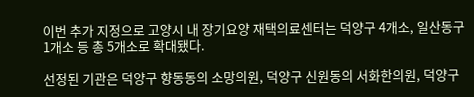이번 추가 지정으로 고양시 내 장기요양 재택의료센터는 덕양구 4개소, 일산동구 1개소 등 총 5개소로 확대됐다.

선정된 기관은 덕양구 향동동의 소망의원, 덕양구 신원동의 서화한의원, 덕양구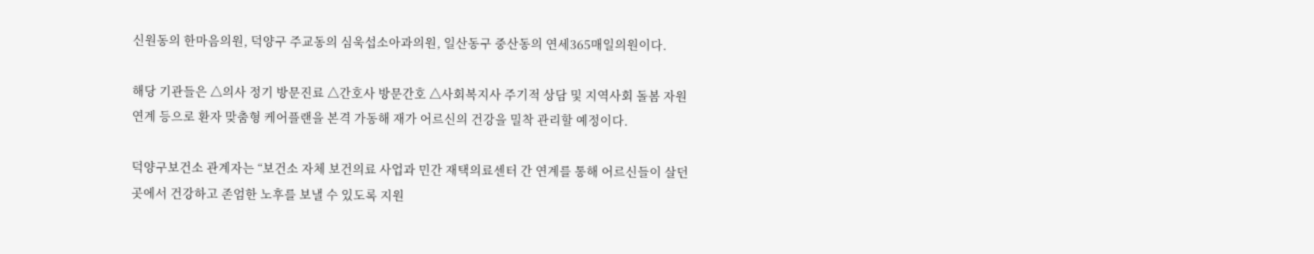신원동의 한마음의원, 덕양구 주교동의 심욱섭소아과의원, 일산동구 중산동의 연세365매일의원이다.

해당 기관들은 △의사 정기 방문진료 △간호사 방문간호 △사회복지사 주기적 상담 및 지역사회 돌봄 자원 연계 등으로 환자 맞춤형 케어플랜을 본격 가동해 재가 어르신의 건강을 밀착 관리할 예정이다.

덕양구보건소 관계자는 “보건소 자체 보건의료 사업과 민간 재택의료센터 간 연계를 통해 어르신들이 살던 곳에서 건강하고 존엄한 노후를 보낼 수 있도록 지원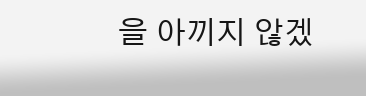을 아끼지 않겠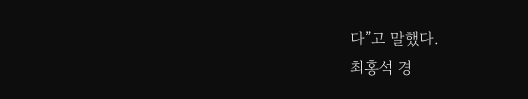다”고 말했다.
최홍석 경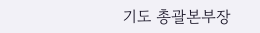기도 총괄본부장